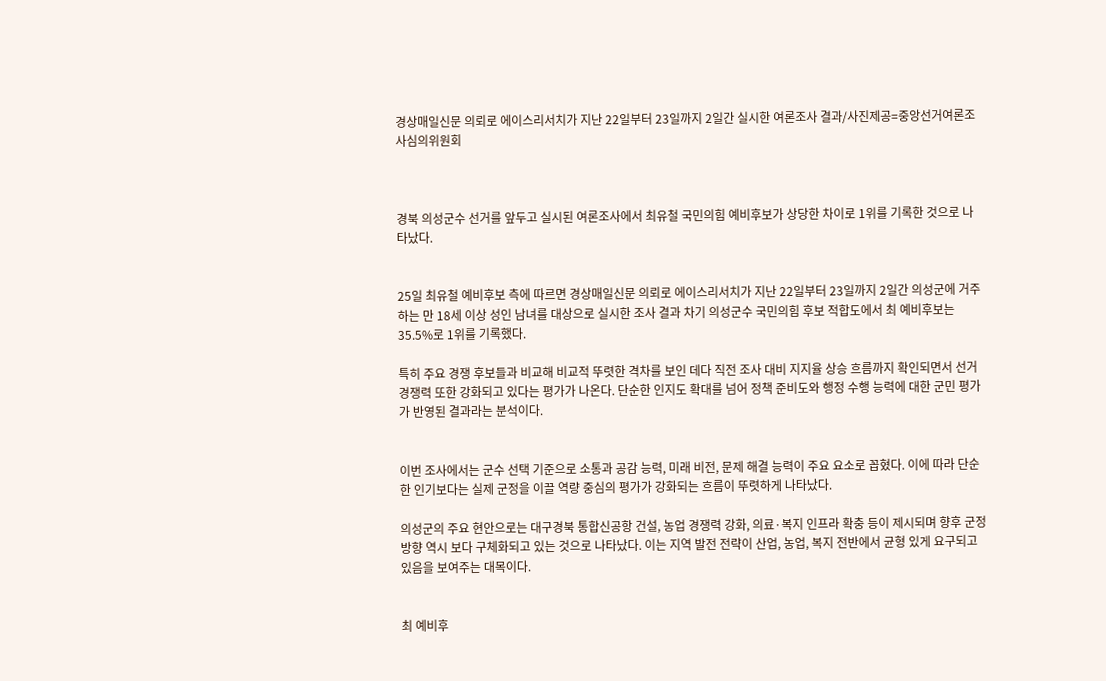경상매일신문 의뢰로 에이스리서치가 지난 22일부터 23일까지 2일간 실시한 여론조사 결과/사진제공=중앙선거여론조사심의위원회



경북 의성군수 선거를 앞두고 실시된 여론조사에서 최유철 국민의힘 예비후보가 상당한 차이로 1위를 기록한 것으로 나타났다.


25일 최유철 예비후보 측에 따르면 경상매일신문 의뢰로 에이스리서치가 지난 22일부터 23일까지 2일간 의성군에 거주하는 만 18세 이상 성인 남녀를 대상으로 실시한 조사 결과 차기 의성군수 국민의힘 후보 적합도에서 최 예비후보는 35.5%로 1위를 기록했다.

특히 주요 경쟁 후보들과 비교해 비교적 뚜렷한 격차를 보인 데다 직전 조사 대비 지지율 상승 흐름까지 확인되면서 선거 경쟁력 또한 강화되고 있다는 평가가 나온다. 단순한 인지도 확대를 넘어 정책 준비도와 행정 수행 능력에 대한 군민 평가가 반영된 결과라는 분석이다.


이번 조사에서는 군수 선택 기준으로 소통과 공감 능력, 미래 비전, 문제 해결 능력이 주요 요소로 꼽혔다. 이에 따라 단순한 인기보다는 실제 군정을 이끌 역량 중심의 평가가 강화되는 흐름이 뚜렷하게 나타났다.

의성군의 주요 현안으로는 대구경북 통합신공항 건설, 농업 경쟁력 강화, 의료·복지 인프라 확충 등이 제시되며 향후 군정 방향 역시 보다 구체화되고 있는 것으로 나타났다. 이는 지역 발전 전략이 산업, 농업, 복지 전반에서 균형 있게 요구되고 있음을 보여주는 대목이다.


최 예비후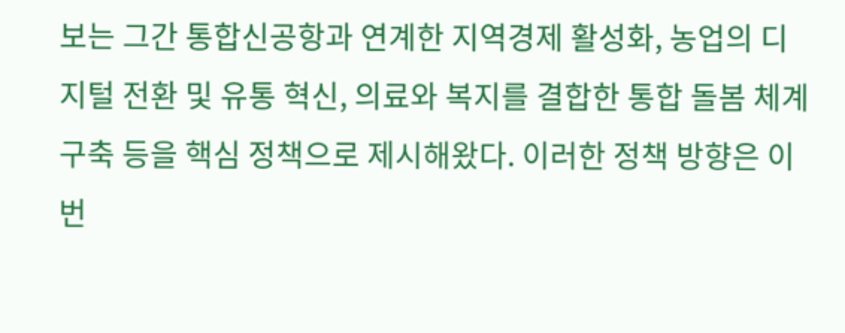보는 그간 통합신공항과 연계한 지역경제 활성화, 농업의 디지털 전환 및 유통 혁신, 의료와 복지를 결합한 통합 돌봄 체계 구축 등을 핵심 정책으로 제시해왔다. 이러한 정책 방향은 이번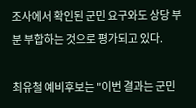조사에서 확인된 군민 요구와도 상당 부분 부합하는 것으로 평가되고 있다.

최유철 예비후보는 "이번 결과는 군민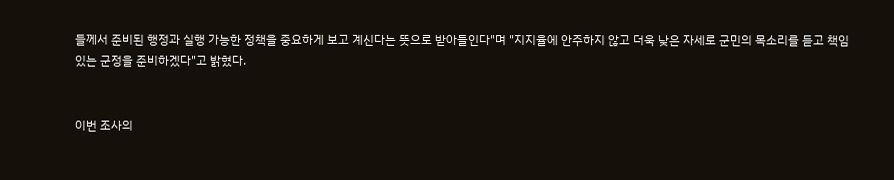들께서 준비된 행정과 실행 가능한 정책을 중요하게 보고 계신다는 뜻으로 받아들인다"며 "지지율에 안주하지 않고 더욱 낮은 자세로 군민의 목소리를 듣고 책임 있는 군정을 준비하겠다"고 밝혔다.


이번 조사의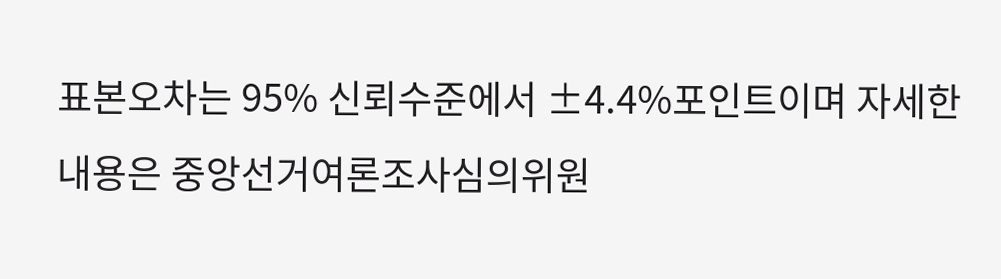표본오차는 95% 신뢰수준에서 ±4.4%포인트이며 자세한 내용은 중앙선거여론조사심의위원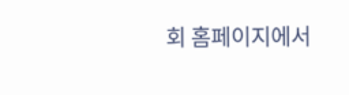회 홈페이지에서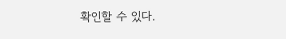확인할 수 있다.